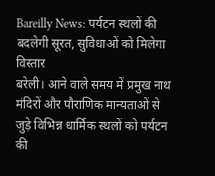Bareilly News: पर्यटन स्थलों की बदलेगी सूरत, सुविधाओं को मिलेगा विस्तार
बरेली। आने वाले समय में प्रमुख नाथ मंदिरों और पौराणिक मान्यताओं से जुड़े विभिन्न धार्मिक स्थलों को पर्यटन की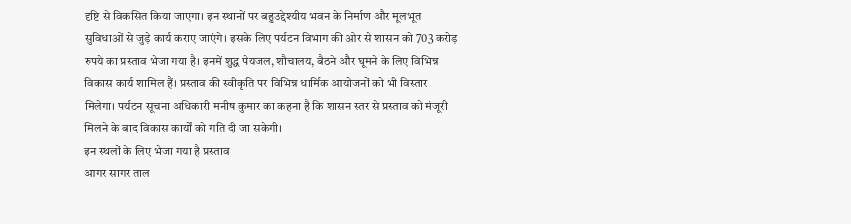दृष्टि से विकसित किया जाएगा। इन स्थानों पर बहुउद्देश्यीय भवन के निर्माण और मूलभूत सुविधाओं से जुड़े कार्य कराए जाएंगे। इसके लिए पर्यटन विभाग की ओर से शासन को 703 करोड़ रुपये का प्रस्ताव भेजा गया है। इनमें शुद्ध पेयजल, शौचालय, बैठने और घूमने के लिए विभिन्न विकास कार्य शामिल हैं। प्रस्ताव की स्वीकृति पर विभिन्न धार्मिक आयोजनों को भी विस्तार मिलेगा। पर्यटन सूचना अधिकारी मनीष कुमार का कहना है कि शासन स्तर से प्रस्ताव को मंजूरी मिलने के बाद विकास कार्यों को गति दी जा सकेगी।
इन स्थलों के लिए भेजा गया है प्रस्ताव
आगर सागर ताल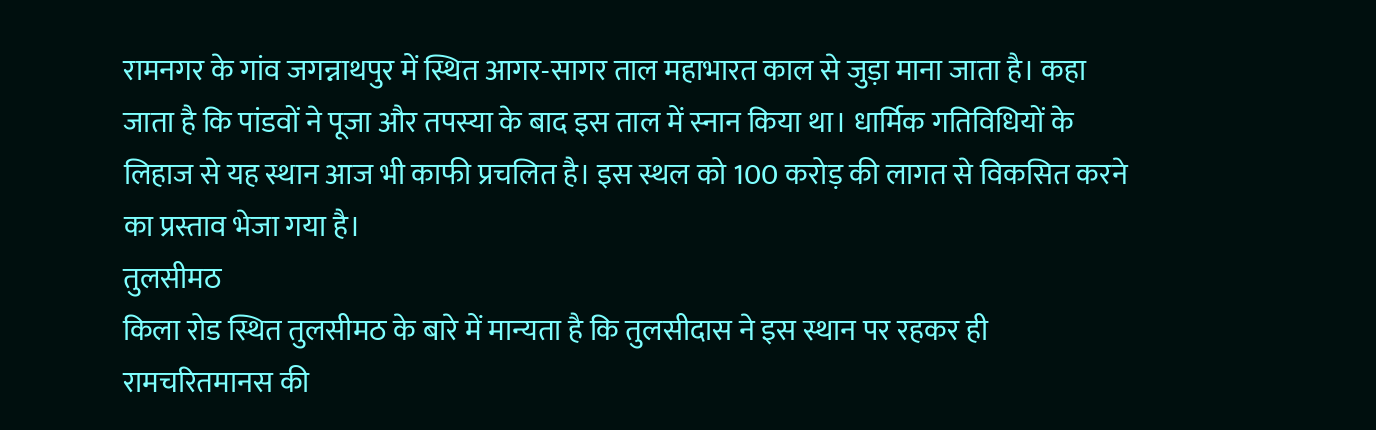रामनगर के गांव जगन्नाथपुर में स्थित आगर-सागर ताल महाभारत काल से जुड़ा माना जाता है। कहा जाता है कि पांडवों ने पूजा और तपस्या के बाद इस ताल में स्नान किया था। धार्मिक गतिविधियों के लिहाज से यह स्थान आज भी काफी प्रचलित है। इस स्थल को 100 करोड़ की लागत से विकसित करने का प्रस्ताव भेजा गया है।
तुलसीमठ
किला रोड स्थित तुलसीमठ के बारे में मान्यता है कि तुलसीदास ने इस स्थान पर रहकर ही रामचरितमानस की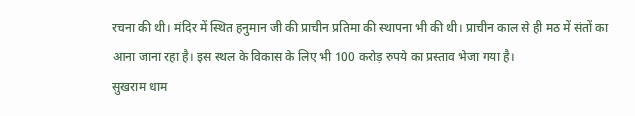रचना की थी। मंदिर में स्थित हनुमान जी की प्राचीन प्रतिमा की स्थापना भी की थी। प्राचीन काल से ही मठ में संतों का आना जाना रहा है। इस स्थल के विकास के लिए भी 100 करोड़ रुपये का प्रस्ताव भेजा गया है।
सुखराम धाम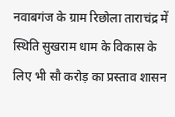नवाबगंज के ग्राम रिछोला ताराचंद्र में स्थिति सुखराम धाम के विकास के लिए भी सौ करोड़ का प्रस्ताव शासन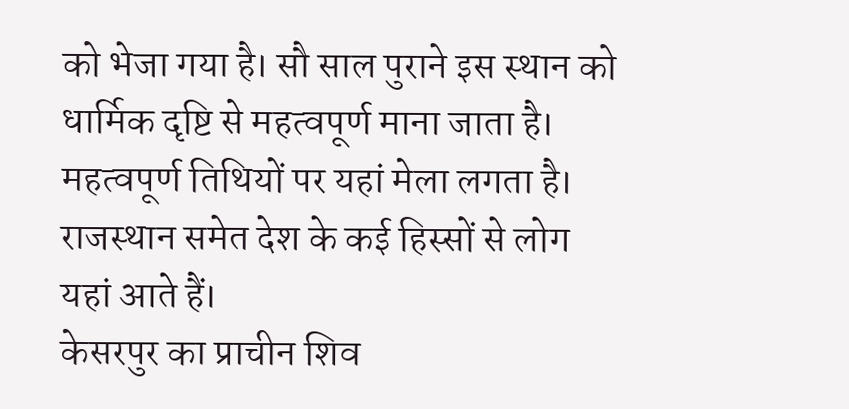को भेजा गया है। सौ साल पुराने इस स्थान को धार्मिक दृष्टि से महत्वपूर्ण माना जाता है। महत्वपूर्ण तिथियों पर यहां मेला लगता है। राजस्थान समेत देश के कई हिस्सों से लोग यहां आते हैं।
केसरपुर का प्राचीन शिव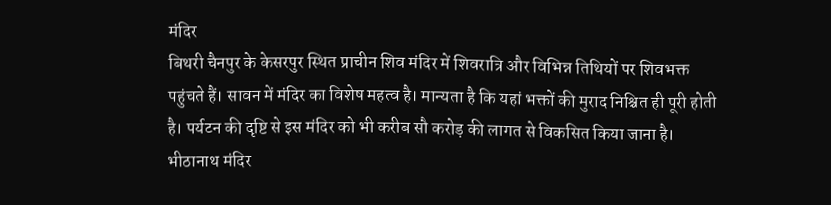मंदिर
बिथरी चैनपुर के केसरपुर स्थित प्राचीन शिव मंदिर में शिवरात्रि और विभिन्न तिथियों पर शिवभक्त पहुंचते हैं। सावन में मंदिर का विशेष महत्व है। मान्यता है कि यहां भक्तों की मुराद निश्चित ही पूरी होती है। पर्यटन की दृष्टि से इस मंदिर को भी करीब सौ करोड़ की लागत से विकसित किया जाना है।
भीठानाथ मंदिर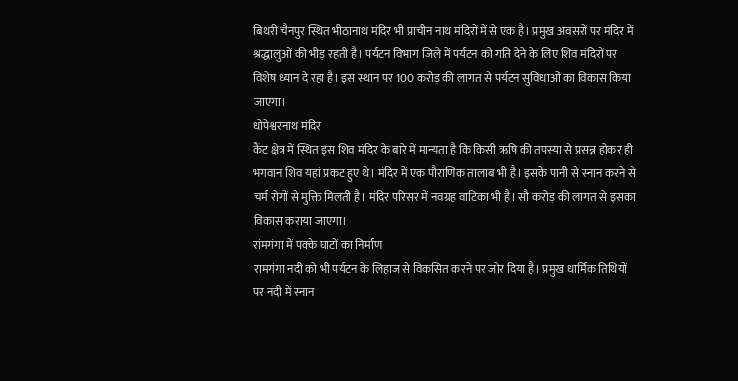बिथरी चैनपुर स्थित भीठानाथ मंदिर भी प्राचीन नाथ मंदिरों में से एक है। प्रमुख अवसरों पर मंदिर में श्रद्धालुओं की भीड़ रहती है। पर्यटन विभाग जिले में पर्यटन को गति देने के लिए शिव मंदिरों पर विशेष ध्यान दे रहा है। इस स्थान पर 100 करोड़ की लागत से पर्यटन सुविधाओं का विकास किया जाएगा।
धोपेश्वरनाथ मंदिर
कैंट क्षेत्र में स्थित इस शिव मंदिर के बारे में मान्यता है कि किसी ऋषि की तपस्या से प्रसन्न होकर ही भगवान शिव यहां प्रकट हुए थे। मंदिर में एक पौराणिक तालाब भी है। इसके पानी से स्नान करने से चर्म रोगों से मुक्ति मिलती है। मंदिर परिसर में नवग्रह वाटिका भी है। सौ करोड़ की लागत से इसका विकास कराया जाएगा।
रांमगंगा में पक्के घाटों का निर्माण
रामगंगा नदी को भी पर्यटन के लिहाज से विकसित करने पर जोर दिया है। प्रमुख धार्मिक तिथियों पर नदी में स्नान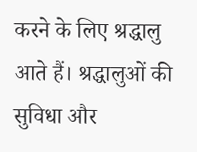करने के लिए श्रद्धालु आते हैं। श्रद्धालुओं की सुविधा और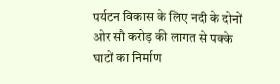पर्यटन विकास के लिए नदी के दोनों ओर सौ करोड़ की लागत से पक्के घाटों का निर्माण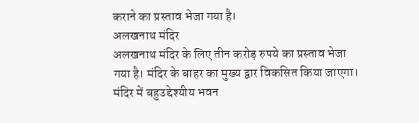कराने का प्रस्ताव भेजा गया है।
अलखनाथ मंदिर
अलखनाथ मंदिर के लिए तीन करोड़ रुपये का प्रस्ताव भेजा गया है। मंदिर के बाहर का मुख्य द्वार विकसित किया जाएगा। मंदिर में बहुउद्देश्यीय भवन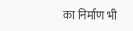का निर्माण भी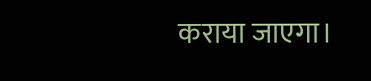कराया जाएगा।